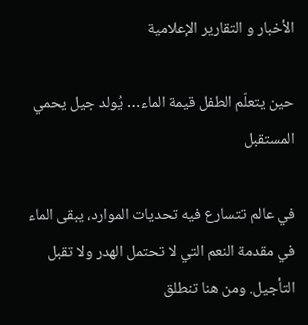الأخبار و التقارير الإعلامية

حين يتعلّم الطفل قيمة الماء… يُولد جيل يحمي المستقبل

في عالم تتسارع فيه تحديات الموارد، يبقى الماء في مقدمة النعم التي لا تحتمل الهدر ولا تقبل التأجيل. ومن هنا تنطلق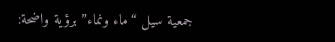جمعية سيل “ماء ونماء” برؤية واضحة: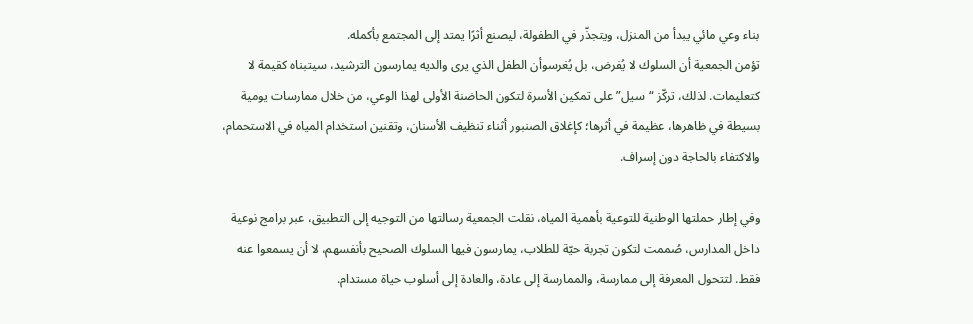بناء وعي مائي يبدأ من المنزل، ويتجذّر في الطفولة، ليصنع أثرًا يمتد إلى المجتمع بأكمله.
تؤمن الجمعية أن السلوك لا يُفرض، بل يُغرسوأن الطفل الذي يرى والديه يمارسون الترشيد، سيتبناه كقيمة لا كتعليمات. لذلك، تركّز “سيل” على تمكين الأسرة لتكون الحاضنة الأولى لهذا الوعي، من خلال ممارسات يومية بسيطة في ظاهرها، عظيمة في أثرها؛ كإغلاق الصنبور أثناء تنظيف الأسنان، وتقنين استخدام المياه في الاستحمام، والاكتفاء بالحاجة دون إسراف.

وفي إطار حملتها الوطنية للتوعية بأهمية المياه، نقلت الجمعية رسالتها من التوجيه إلى التطبيق، عبر برامج نوعية داخل المدارس، صُممت لتكون تجربة حيّة للطلاب، يمارسون فيها السلوك الصحيح بأنفسهم، لا أن يسمعوا عنه فقط. لتتحول المعرفة إلى ممارسة، والممارسة إلى عادة، والعادة إلى أسلوب حياة مستدام.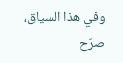وفي هذا السياق، صرّح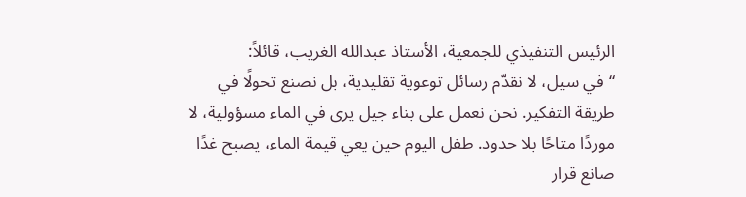الرئيس التنفيذي للجمعية، الأستاذ عبدالله الغريب، قائلاً:
“في سيل، لا نقدّم رسائل توعوية تقليدية، بل نصنع تحولًا في طريقة التفكير. نحن نعمل على بناء جيل يرى في الماء مسؤولية، لا موردًا متاحًا بلا حدود. طفل اليوم حين يعي قيمة الماء، يصبح غدًا صانع قرار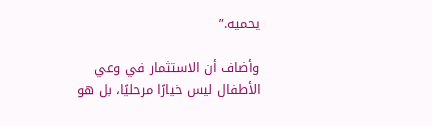يحميه.”

وأضاف أن الاستثمار في وعي الأطفال ليس خيارًا مرحليًا، بل هو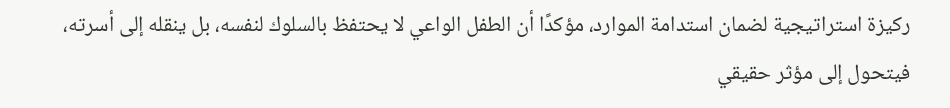ركيزة استراتيجية لضمان استدامة الموارد، مؤكدًا أن الطفل الواعي لا يحتفظ بالسلوك لنفسه، بل ينقله إلى أسرته، فيتحول إلى مؤثر حقيقي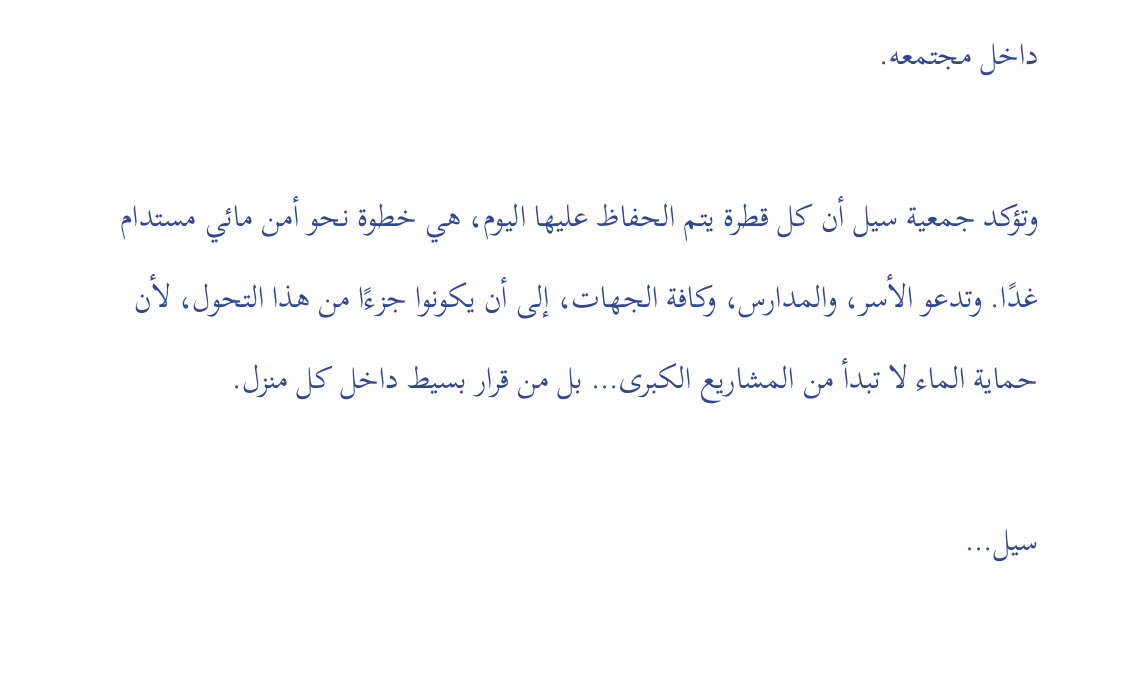داخل مجتمعه.

وتؤكد جمعية سيل أن كل قطرة يتم الحفاظ عليها اليوم، هي خطوة نحو أمن مائي مستدام غدًا. وتدعو الأسر، والمدارس، وكافة الجهات، إلى أن يكونوا جزءًا من هذا التحول، لأن حماية الماء لا تبدأ من المشاريع الكبرى… بل من قرار بسيط داخل كل منزل.

سيل…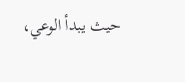حيث يبدأ الوعي،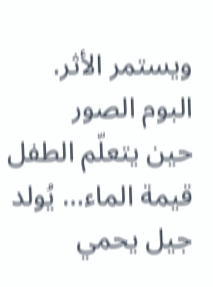ويستمر الأثر.
البوم الصور
حين يتعلّم الطفل قيمة الماء… يُولد جيل يحمي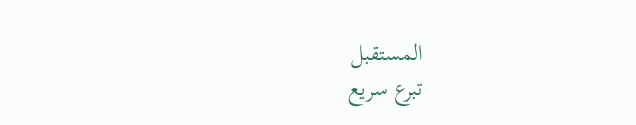المستقبل
تبرع سريع